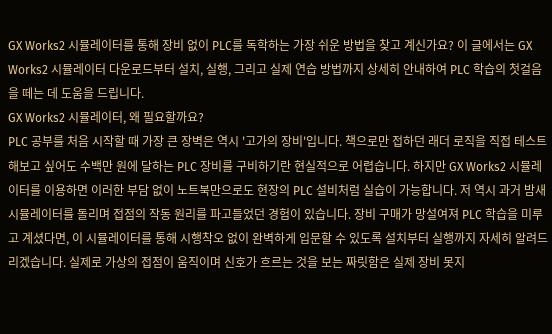GX Works2 시뮬레이터를 통해 장비 없이 PLC를 독학하는 가장 쉬운 방법을 찾고 계신가요? 이 글에서는 GX Works2 시뮬레이터 다운로드부터 설치, 실행, 그리고 실제 연습 방법까지 상세히 안내하여 PLC 학습의 첫걸음을 떼는 데 도움을 드립니다.
GX Works2 시뮬레이터, 왜 필요할까요?
PLC 공부를 처음 시작할 때 가장 큰 장벽은 역시 '고가의 장비'입니다. 책으로만 접하던 래더 로직을 직접 테스트해보고 싶어도 수백만 원에 달하는 PLC 장비를 구비하기란 현실적으로 어렵습니다. 하지만 GX Works2 시뮬레이터를 이용하면 이러한 부담 없이 노트북만으로도 현장의 PLC 설비처럼 실습이 가능합니다. 저 역시 과거 밤새 시뮬레이터를 돌리며 접점의 작동 원리를 파고들었던 경험이 있습니다. 장비 구매가 망설여져 PLC 학습을 미루고 계셨다면, 이 시뮬레이터를 통해 시행착오 없이 완벽하게 입문할 수 있도록 설치부터 실행까지 자세히 알려드리겠습니다. 실제로 가상의 접점이 움직이며 신호가 흐르는 것을 보는 짜릿함은 실제 장비 못지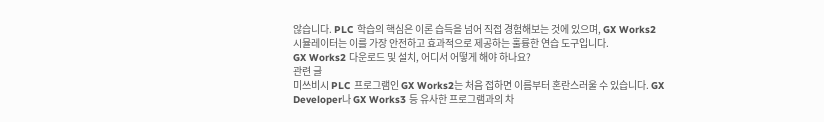않습니다. PLC 학습의 핵심은 이론 습득을 넘어 직접 경험해보는 것에 있으며, GX Works2 시뮬레이터는 이를 가장 안전하고 효과적으로 제공하는 훌륭한 연습 도구입니다.
GX Works2 다운로드 및 설치, 어디서 어떻게 해야 하나요?
관련 글
미쓰비시 PLC 프로그램인 GX Works2는 처음 접하면 이름부터 혼란스러울 수 있습니다. GX Developer나 GX Works3 등 유사한 프로그램과의 차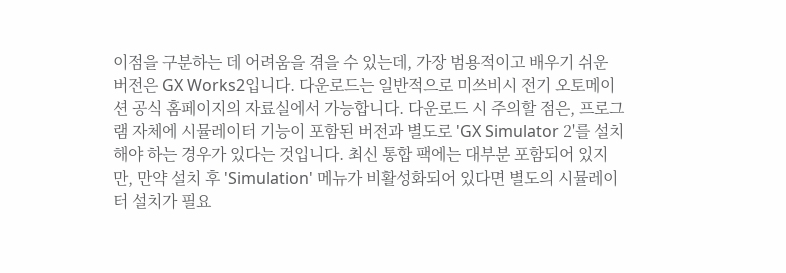이점을 구분하는 데 어려움을 겪을 수 있는데, 가장 범용적이고 배우기 쉬운 버전은 GX Works2입니다. 다운로드는 일반적으로 미쓰비시 전기 오토메이션 공식 홈페이지의 자료실에서 가능합니다. 다운로드 시 주의할 점은, 프로그램 자체에 시뮬레이터 기능이 포함된 버전과 별도로 'GX Simulator 2'를 설치해야 하는 경우가 있다는 것입니다. 최신 통합 팩에는 대부분 포함되어 있지만, 만약 설치 후 'Simulation' 메뉴가 비활성화되어 있다면 별도의 시뮬레이터 설치가 필요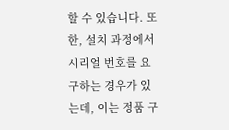할 수 있습니다. 또한, 설치 과정에서 시리얼 번호를 요구하는 경우가 있는데, 이는 정품 구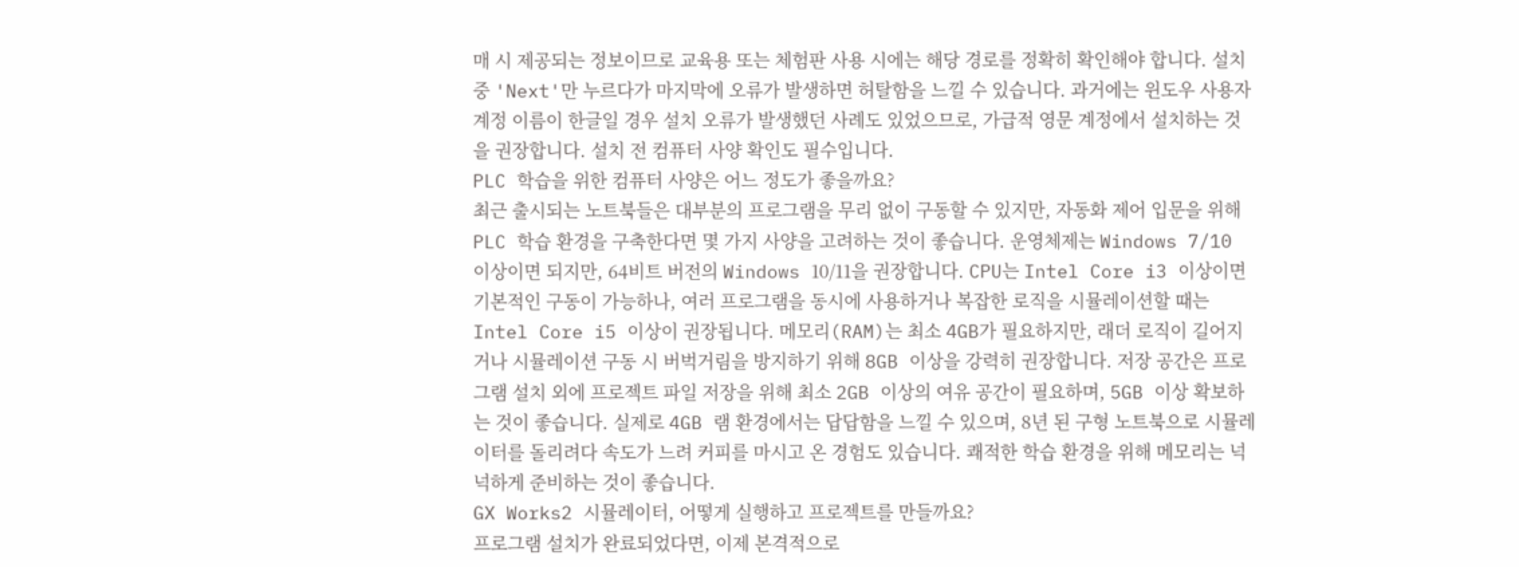매 시 제공되는 정보이므로 교육용 또는 체험판 사용 시에는 해당 경로를 정확히 확인해야 합니다. 설치 중 'Next'만 누르다가 마지막에 오류가 발생하면 허탈함을 느낄 수 있습니다. 과거에는 윈도우 사용자 계정 이름이 한글일 경우 설치 오류가 발생했던 사례도 있었으므로, 가급적 영문 계정에서 설치하는 것을 권장합니다. 설치 전 컴퓨터 사양 확인도 필수입니다.
PLC 학습을 위한 컴퓨터 사양은 어느 정도가 좋을까요?
최근 출시되는 노트북들은 대부분의 프로그램을 무리 없이 구동할 수 있지만, 자동화 제어 입문을 위해 PLC 학습 환경을 구축한다면 몇 가지 사양을 고려하는 것이 좋습니다. 운영체제는 Windows 7/10 이상이면 되지만, 64비트 버전의 Windows 10/11을 권장합니다. CPU는 Intel Core i3 이상이면 기본적인 구동이 가능하나, 여러 프로그램을 동시에 사용하거나 복잡한 로직을 시뮬레이션할 때는 Intel Core i5 이상이 권장됩니다. 메모리(RAM)는 최소 4GB가 필요하지만, 래더 로직이 길어지거나 시뮬레이션 구동 시 버벅거림을 방지하기 위해 8GB 이상을 강력히 권장합니다. 저장 공간은 프로그램 설치 외에 프로젝트 파일 저장을 위해 최소 2GB 이상의 여유 공간이 필요하며, 5GB 이상 확보하는 것이 좋습니다. 실제로 4GB 램 환경에서는 답답함을 느낄 수 있으며, 8년 된 구형 노트북으로 시뮬레이터를 돌리려다 속도가 느려 커피를 마시고 온 경험도 있습니다. 쾌적한 학습 환경을 위해 메모리는 넉넉하게 준비하는 것이 좋습니다.
GX Works2 시뮬레이터, 어떻게 실행하고 프로젝트를 만들까요?
프로그램 설치가 완료되었다면, 이제 본격적으로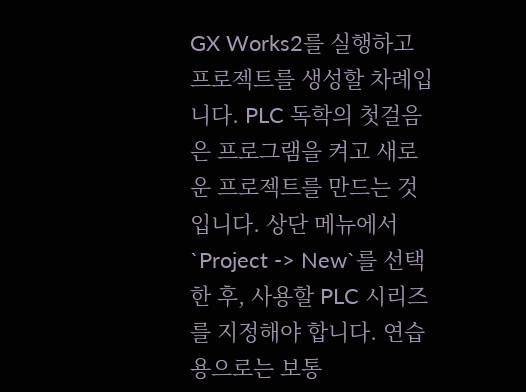GX Works2를 실행하고 프로젝트를 생성할 차례입니다. PLC 독학의 첫걸음은 프로그램을 켜고 새로운 프로젝트를 만드는 것입니다. 상단 메뉴에서 `Project -> New`를 선택한 후, 사용할 PLC 시리즈를 지정해야 합니다. 연습용으로는 보통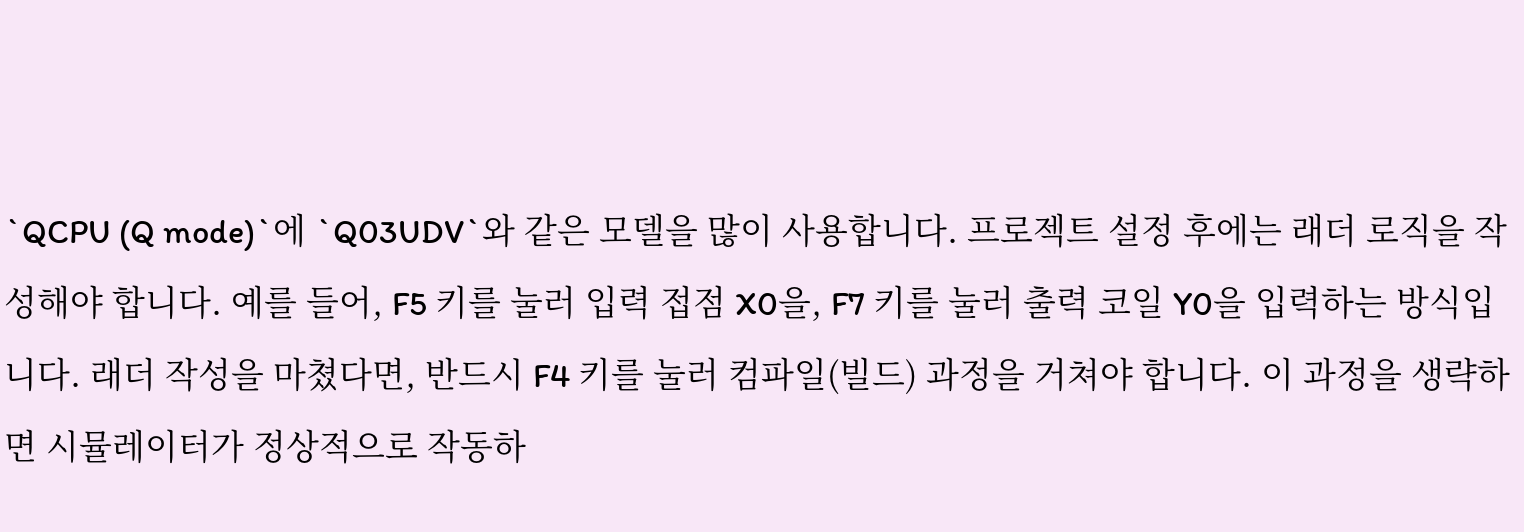`QCPU (Q mode)`에 `Q03UDV`와 같은 모델을 많이 사용합니다. 프로젝트 설정 후에는 래더 로직을 작성해야 합니다. 예를 들어, F5 키를 눌러 입력 접점 X0을, F7 키를 눌러 출력 코일 Y0을 입력하는 방식입니다. 래더 작성을 마쳤다면, 반드시 F4 키를 눌러 컴파일(빌드) 과정을 거쳐야 합니다. 이 과정을 생략하면 시뮬레이터가 정상적으로 작동하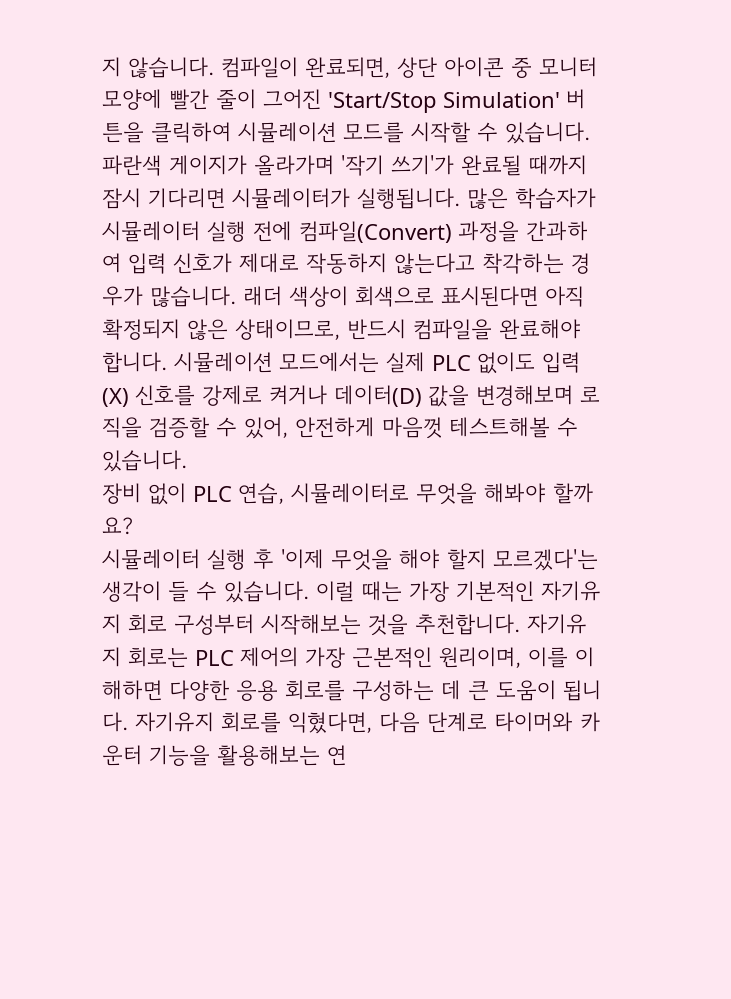지 않습니다. 컴파일이 완료되면, 상단 아이콘 중 모니터 모양에 빨간 줄이 그어진 'Start/Stop Simulation' 버튼을 클릭하여 시뮬레이션 모드를 시작할 수 있습니다. 파란색 게이지가 올라가며 '작기 쓰기'가 완료될 때까지 잠시 기다리면 시뮬레이터가 실행됩니다. 많은 학습자가 시뮬레이터 실행 전에 컴파일(Convert) 과정을 간과하여 입력 신호가 제대로 작동하지 않는다고 착각하는 경우가 많습니다. 래더 색상이 회색으로 표시된다면 아직 확정되지 않은 상태이므로, 반드시 컴파일을 완료해야 합니다. 시뮬레이션 모드에서는 실제 PLC 없이도 입력(X) 신호를 강제로 켜거나 데이터(D) 값을 변경해보며 로직을 검증할 수 있어, 안전하게 마음껏 테스트해볼 수 있습니다.
장비 없이 PLC 연습, 시뮬레이터로 무엇을 해봐야 할까요?
시뮬레이터 실행 후 '이제 무엇을 해야 할지 모르겠다'는 생각이 들 수 있습니다. 이럴 때는 가장 기본적인 자기유지 회로 구성부터 시작해보는 것을 추천합니다. 자기유지 회로는 PLC 제어의 가장 근본적인 원리이며, 이를 이해하면 다양한 응용 회로를 구성하는 데 큰 도움이 됩니다. 자기유지 회로를 익혔다면, 다음 단계로 타이머와 카운터 기능을 활용해보는 연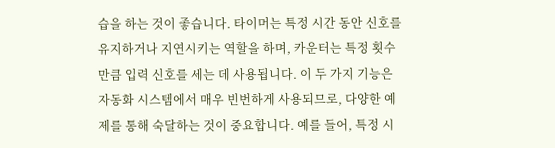습을 하는 것이 좋습니다. 타이머는 특정 시간 동안 신호를 유지하거나 지연시키는 역할을 하며, 카운터는 특정 횟수만큼 입력 신호를 세는 데 사용됩니다. 이 두 가지 기능은 자동화 시스템에서 매우 빈번하게 사용되므로, 다양한 예제를 통해 숙달하는 것이 중요합니다. 예를 들어, 특정 시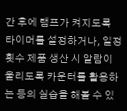간 후에 램프가 켜지도록 타이머를 설정하거나, 일정 횟수 제품 생산 시 알람이 울리도록 카운터를 활용하는 등의 실습을 해볼 수 있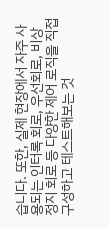습니다. 또한, 실제 현장에서 자주 사용되는 인터록 회로, 우선회로, 비상 정지 회로 등 다양한 제어 로직을 직접 구성하고 테스트해보는 것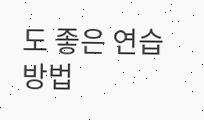도 좋은 연습 방법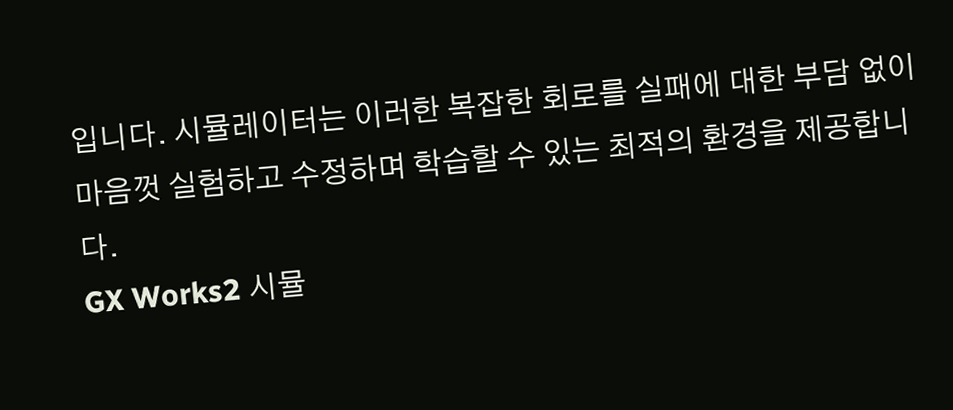입니다. 시뮬레이터는 이러한 복잡한 회로를 실패에 대한 부담 없이 마음껏 실험하고 수정하며 학습할 수 있는 최적의 환경을 제공합니다.
GX Works2 시뮬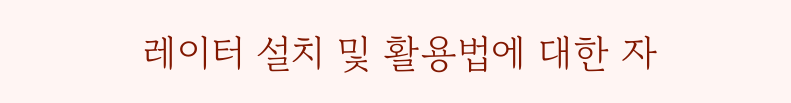레이터 설치 및 활용법에 대한 자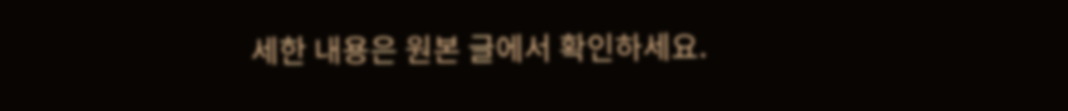세한 내용은 원본 글에서 확인하세요.